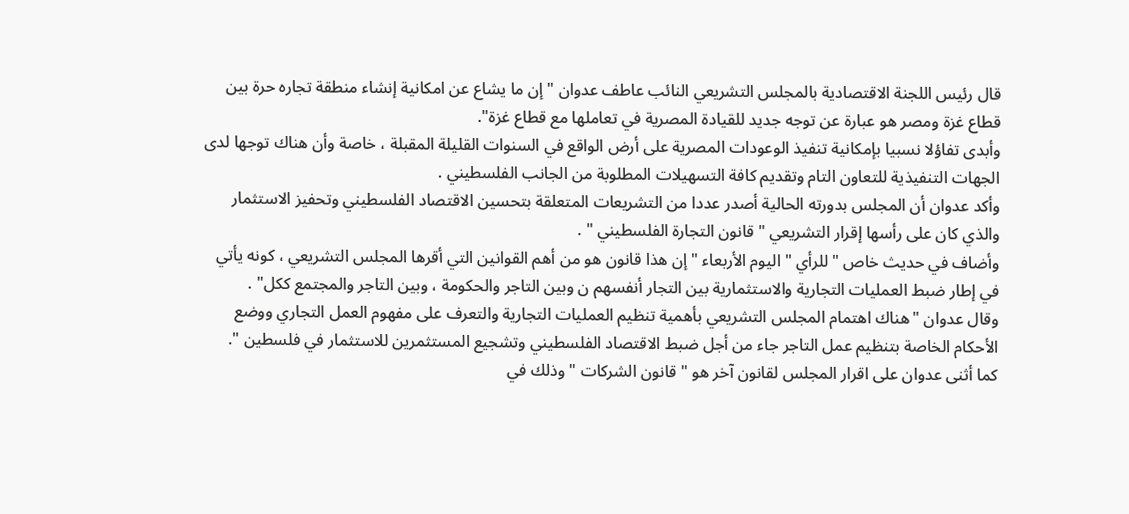قال رئيس اللجنة الاقتصادية بالمجلس التشريعي النائب عاطف عدوان "إن ما يشاع عن امكانية إنشاء منطقة تجاره حرة بين قطاع غزة ومصر هو عبارة عن توجه جديد للقيادة المصرية في تعاملها مع قطاع غزة".
وأبدى تفاؤلا نسبيا بإمكانية تنفيذ الوعودات المصرية على أرض الواقع في السنوات القليلة المقبلة ، خاصة وأن هناك توجها لدى الجهات التنفيذية للتعاون التام وتقديم كافة التسهيلات المطلوبة من الجانب الفلسطيني .
وأكد عدوان أن المجلس بدورته الحالية أصدر عددا من التشريعات المتعلقة بتحسين الاقتصاد الفلسطيني وتحفيز الاستثمار والذي كان على رأسها إقرار التشريعي " قانون التجارة الفلسطيني " .
وأضاف في حديث خاص " للرأي " اليوم الأربعاء "إن هذا قانون هو من أهم القوانين التي أقرها المجلس التشريعي ، كونه يأتي في إطار ضبط العمليات التجارية والاستثمارية بين التجار أنفسهم ن وبين التاجر والحكومة ، وبين التاجر والمجتمع ككل" .
وقال عدوان "هناك اهتمام المجلس التشريعي بأهمية تنظيم العمليات التجارية والتعرف على مفهوم العمل التجاري ووضع الأحكام الخاصة بتنظيم عمل التاجر جاء من أجل ضبط الاقتصاد الفلسطيني وتشجيع المستثمرين للاستثمار في فلسطين ".
كما أثنى عدوان على اقرار المجلس لقانون آخر هو " قانون الشركات " وذلك في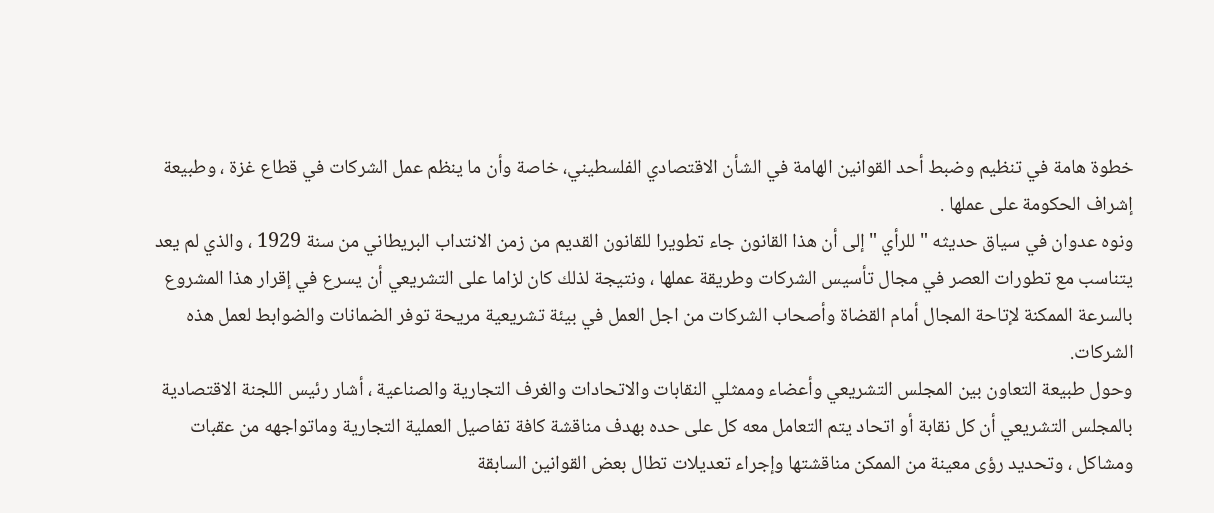خطوة هامة في تنظيم وضبط أحد القوانين الهامة في الشأن الاقتصادي الفلسطيني، خاصة وأن ما ينظم عمل الشركات في قطاع غزة ، وطبيعة إشراف الحكومة على عملها .
ونوه عدوان في سياق حديثه " للرأي "إلى أن هذا القانون جاء تطويرا للقانون القديم من زمن الانتداب البريطاني من سنة 1929 ، والذي لم يعد يتناسب مع تطورات العصر في مجال تأسيس الشركات وطريقة عملها ، ونتيجة لذلك كان لزاما على التشريعي أن يسرع في إقرار هذا المشروع بالسرعة الممكنة لإتاحة المجال أمام القضاة وأصحاب الشركات من اجل العمل في بيئة تشريعية مريحة توفر الضمانات والضوابط لعمل هذه الشركات.
وحول طبيعة التعاون بين المجلس التشريعي وأعضاء وممثلي النقابات والاتحادات والغرف التجارية والصناعية ، أشار رئيس اللجنة الاقتصادية بالمجلس التشريعي أن كل نقابة أو اتحاد يتم التعامل معه كل على حده بهدف مناقشة كافة تفاصيل العملية التجارية وماتواجهه من عقبات ومشاكل ، وتحديد رؤى معينة من الممكن مناقشتها وإجراء تعديلات تطال بعض القوانين السابقة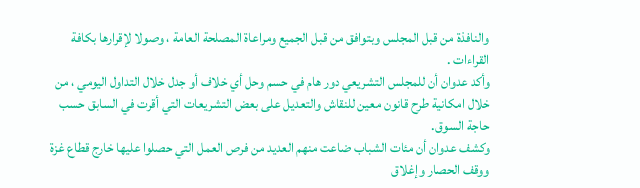والنافذة من قبل المجلس وبتوافق من قبل الجميع ومراعاة المصلحة العامة ، وصولا لإقرارها بكافة القراءات .
وأكد عدوان أن للمجلس التشريعي دور هام في حسم وحل أي خلاف أو جدل خلال التداول اليومي ، من خلال امكانية طرح قانون معين للنقاش والتعديل على بعض التشريعات التي أقرت في السابق حسب حاجة السوق.
وكشف عدوان أن مئات الشباب ضاعت منهم العديد من فرص العمل التي حصلوا عليها خارج قطاع غزة ووقف الحصار وإغلاق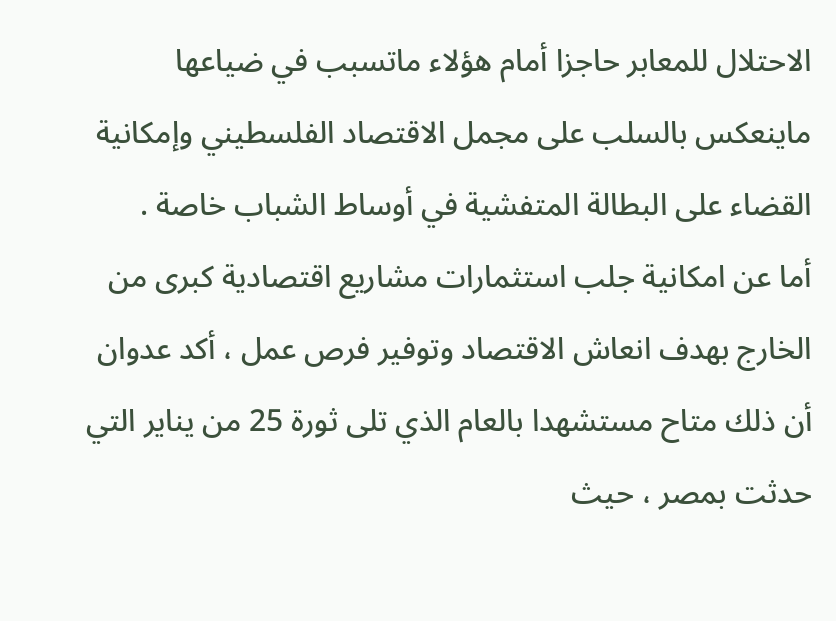الاحتلال للمعابر حاجزا أمام هؤلاء ماتسبب في ضياعها ماينعكس بالسلب على مجمل الاقتصاد الفلسطيني وإمكانية القضاء على البطالة المتفشية في أوساط الشباب خاصة .
أما عن امكانية جلب استثمارات مشاريع اقتصادية كبرى من الخارج بهدف انعاش الاقتصاد وتوفير فرص عمل ، أكد عدوان أن ذلك متاح مستشهدا بالعام الذي تلى ثورة 25 من يناير التي حدثت بمصر ، حيث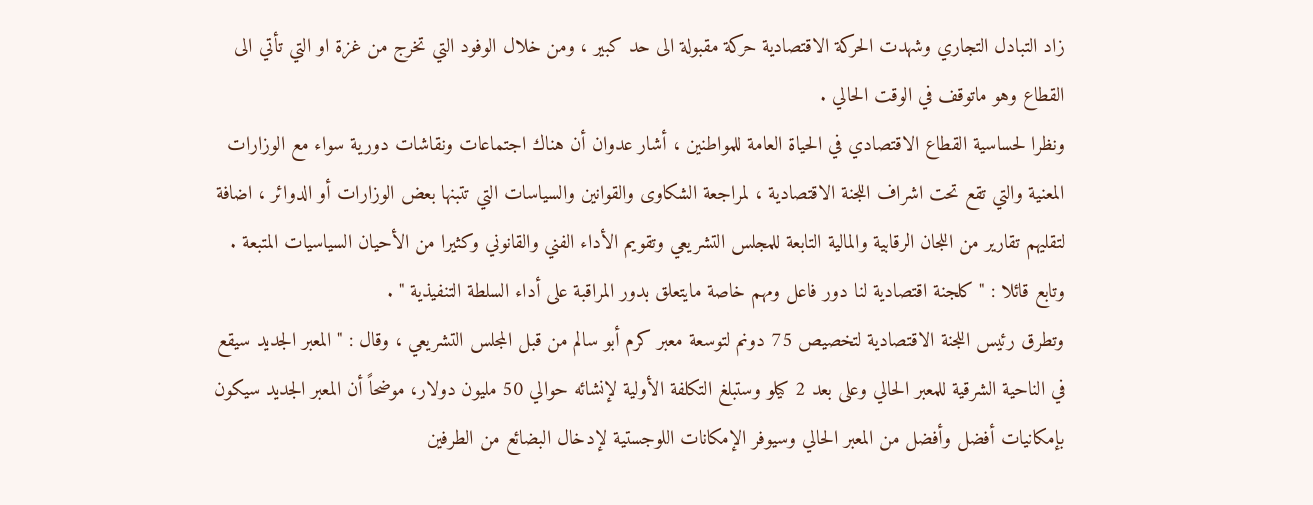زاد التبادل التجاري وشهدت الحركة الاقتصادية حركة مقبولة الى حد كبير ، ومن خلال الوفود التي تخرج من غزة او التي تأتي الى القطاع وهو ماتوقف في الوقت الحالي .
ونظرا لحساسية القطاع الاقتصادي في الحياة العامة للمواطنين ، أشار عدوان أن هناك اجتماعات ونقاشات دورية سواء مع الوزارات المعنية والتي تقع تحت اشراف اللجنة الاقتصادية ، لمراجعة الشكاوى والقوانين والسياسات التي تتبنها بعض الوزارات أو الدوائر ، اضافة لتقليهم تقارير من اللجان الرقابية والمالية التابعة للمجلس التشريعي وتقويم الأداء الفني والقانوني وكثيرا من الأحيان السياسيات المتبعة .
وتابع قائلا : " كلجنة اقتصادية لنا دور فاعل ومهم خاصة مايتعلق بدور المراقبة على أداء السلطة التنفيذية " .
وتطرق رئيس اللجنة الاقتصادية لتخصيص 75 دونم لتوسعة معبر كرم أبو سالم من قبل المجلس التشريعي ، وقال : " المعبر الجديد سيقع في الناحية الشرقية للمعبر الحالي وعلى بعد 2 كيلو وستبلغ التكلفة الأولية لإنشائه حوالي 50 مليون دولار، موضحاً أن المعبر الجديد سيكون بإمكانيات أفضل وأفضل من المعبر الحالي وسيوفر الإمكانات اللوجستية لإدخال البضائع من الطرفين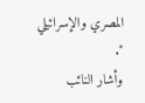المصري والإسرائيلي ".
وأشار النائب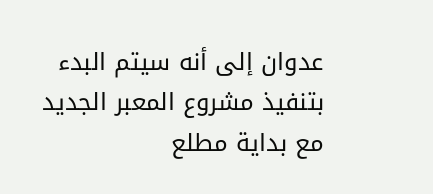عدوان إلى أنه سيتم البدء بتنفيذ مشروع المعبر الجديد مع بداية مطلع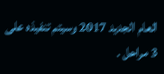العام الجديد 2017 وسيتم تنفيذه على 3 مراحل .